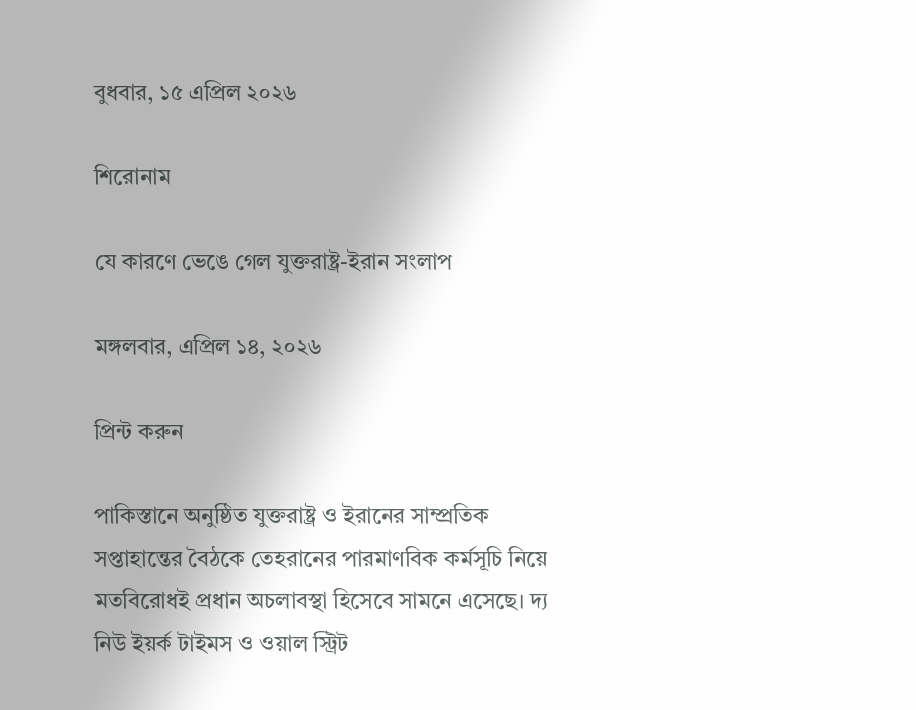বুধবার, ১৫ এপ্রিল ২০২৬

শিরোনাম

যে কারণে ভেঙে গেল যুক্তরাষ্ট্র-ইরান সংলাপ

মঙ্গলবার, এপ্রিল ১৪, ২০২৬

প্রিন্ট করুন

পাকিস্তানে অনুষ্ঠিত যুক্তরাষ্ট্র ও ইরানের সাম্প্রতিক সপ্তাহান্তের বৈঠকে তেহরানের পারমাণবিক কর্মসূচি নিয়ে মতবিরোধই প্রধান অচলাবস্থা হিসেবে সামনে এসেছে। দ্য নিউ ইয়র্ক টাইমস ও ওয়াল স্ট্রিট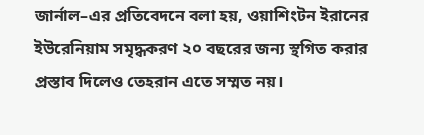জার্নাল–এর প্রতিবেদনে বলা হয়, ওয়াশিংটন ইরানের ইউরেনিয়াম সমৃদ্ধকরণ ২০ বছরের জন্য স্থগিত করার প্রস্তাব দিলেও তেহরান এতে সম্মত নয়।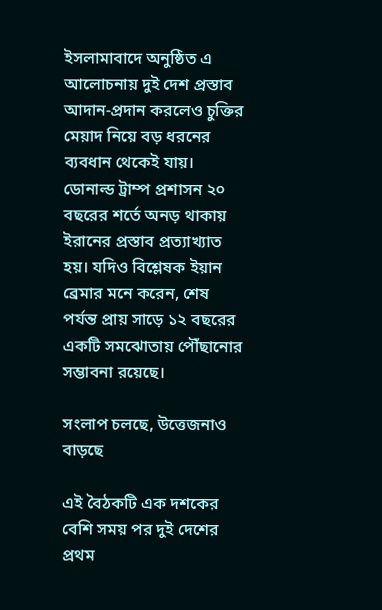ইসলামাবাদে অনুষ্ঠিত এ আলোচনায় দুই দেশ প্রস্তাব আদান-প্রদান করলেও চুক্তির মেয়াদ নিয়ে বড় ধরনের ব্যবধান থেকেই যায়। ডোনাল্ড ট্রাম্প প্রশাসন ২০ বছরের শর্তে অনড় থাকায় ইরানের প্রস্তাব প্রত্যাখ্যাত হয়। যদিও বিশ্লেষক ইয়ান ব্রেমার মনে করেন, শেষ পর্যন্ত প্রায় সাড়ে ১২ বছরের একটি সমঝোতায় পৌঁছানোর সম্ভাবনা রয়েছে।

সংলাপ চলছে, উত্তেজনাও বাড়ছে

এই বৈঠকটি এক দশকের বেশি সময় পর দুই দেশের প্রথম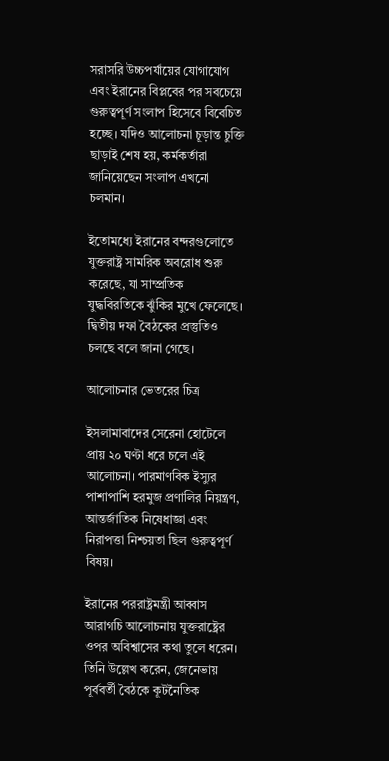সরাসরি উচ্চপর্যায়ের যোগাযোগ এবং ইরানের বিপ্লবের পর সবচেয়ে গুরুত্বপূর্ণ সংলাপ হিসেবে বিবেচিত হচ্ছে। যদিও আলোচনা চূড়ান্ত চুক্তি ছাড়াই শেষ হয়, কর্মকর্তারা জানিয়েছেন সংলাপ এখনো চলমান।

ইতোমধ্যে ইরানের বন্দরগুলোতে যুক্তরাষ্ট্র সামরিক অবরোধ শুরু করেছে, যা সাম্প্রতিক যুদ্ধবিরতিকে ঝুঁকির মুখে ফেলেছে। দ্বিতীয় দফা বৈঠকের প্রস্তুতিও চলছে বলে জানা গেছে।

আলোচনার ভেতরের চিত্র

ইসলামাবাদের সেরেনা হোটেলে প্রায় ২০ ঘণ্টা ধরে চলে এই আলোচনা। পারমাণবিক ইস্যুর পাশাপাশি হরমুজ প্রণালির নিয়ন্ত্রণ, আন্তর্জাতিক নিষেধাজ্ঞা এবং নিরাপত্তা নিশ্চয়তা ছিল গুরুত্বপূর্ণ বিষয়।

ইরানের পররাষ্ট্রমন্ত্রী আব্বাস আরাগচি আলোচনায় যুক্তরাষ্ট্রের ওপর অবিশ্বাসের কথা তুলে ধরেন। তিনি উল্লেখ করেন, জেনেভায় পূর্ববর্তী বৈঠকে কূটনৈতিক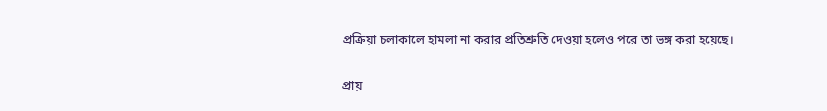প্রক্রিয়া চলাকালে হামলা না করার প্রতিশ্রুতি দেওয়া হলেও পরে তা ভঙ্গ করা হয়েছে।

প্রায়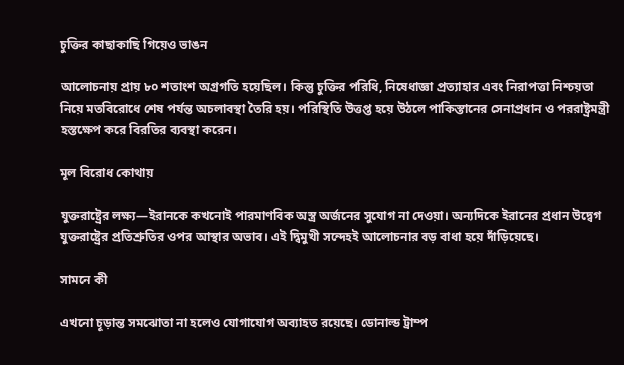চুক্তির কাছাকাছি গিয়েও ভাঙন

আলোচনায় প্রায় ৮০ শতাংশ অগ্রগতি হয়েছিল। কিন্তু চুক্তির পরিধি, নিষেধাজ্ঞা প্রত্যাহার এবং নিরাপত্তা নিশ্চয়তা নিয়ে মতবিরোধে শেষ পর্যন্ত অচলাবস্থা তৈরি হয়। পরিস্থিতি উত্তপ্ত হয়ে উঠলে পাকিস্তানের সেনাপ্রধান ও পররাষ্ট্রমন্ত্রী হস্তক্ষেপ করে বিরতির ব্যবস্থা করেন।

মূল বিরোধ কোথায়

যুক্তরাষ্ট্রের লক্ষ্য—ইরানকে কখনোই পারমাণবিক অস্ত্র অর্জনের সুযোগ না দেওয়া। অন্যদিকে ইরানের প্রধান উদ্বেগ যুক্তরাষ্ট্রের প্রতিশ্রুতির ওপর আস্থার অভাব। এই দ্বিমুখী সন্দেহই আলোচনার বড় বাধা হয়ে দাঁড়িয়েছে।

সামনে কী

এখনো চূড়ান্ত সমঝোতা না হলেও যোগাযোগ অব্যাহত রয়েছে। ডোনাল্ড ট্রাম্প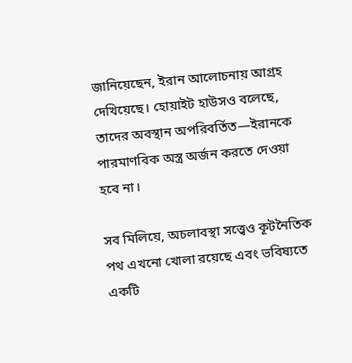জানিয়েছেন, ইরান আলোচনায় আগ্রহ দেখিয়েছে। হোয়াইট হাউসও বলেছে, তাদের অবস্থান অপরিবর্তিত—ইরানকে পারমাণবিক অস্ত্র অর্জন করতে দেওয়া হবে না।

সব মিলিয়ে, অচলাবস্থা সত্ত্বেও কূটনৈতিক পথ এখনো খোলা রয়েছে এবং ভবিষ্যতে একটি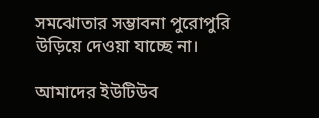সমঝোতার সম্ভাবনা পুরোপুরি উড়িয়ে দেওয়া যাচ্ছে না।

আমাদের ইউটিউব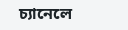চ্যানেলে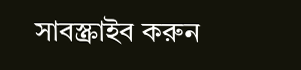সাবস্ক্রাইব করুন